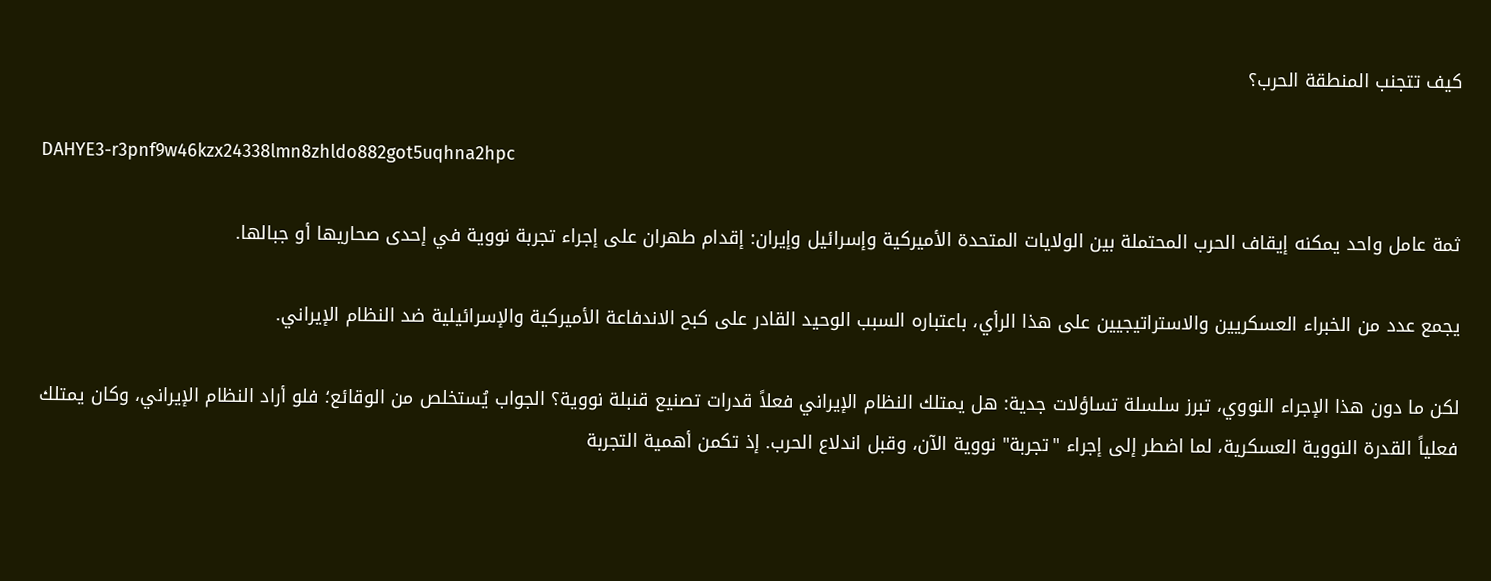كيف تتجنب المنطقة الحرب؟

DAHYE3-r3pnf9w46kzx24338lmn8zhldo882got5uqhna2hpc

ثمة عامل واحد يمكنه إيقاف الحرب المحتملة بين الولايات المتحدة الأميركية وإسرائيل وإيران: إقدام طهران على إجراء تجربة نووية في إحدى صحاريها أو جبالها.

يجمع عدد من الخبراء العسكريين والاستراتيجيين على هذا الرأي، باعتباره السبب الوحيد القادر على كبح الاندفاعة الأميركية والإسرائيلية ضد النظام الإيراني.

لكن ما دون هذا الإجراء النووي، تبرز سلسلة تساؤلات جدية: هل يمتلك النظام الإيراني فعلاً قدرات تصنيع قنبلة نووية؟ الجواب يُستخلص من الوقائع؛ فلو أراد النظام الإيراني، وكان يمتلك فعلياً القدرة النووية العسكرية، لما اضطر إلى إجراء "تجربة" نووية الآن، وقبل اندلاع الحرب. إذ تكمن أهمية التجربة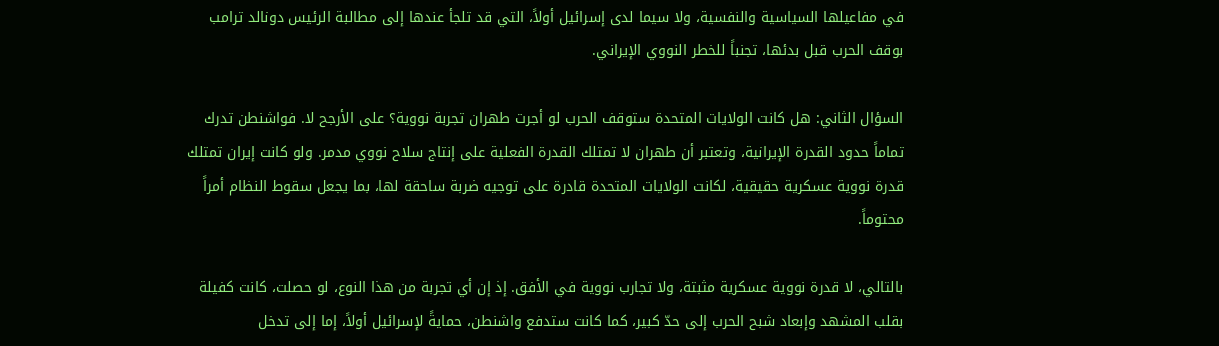في مفاعيلها السياسية والنفسية، ولا سيما لدى إسرائيل أولاً، التي قد تلجأ عندها إلى مطالبة الرئيس دونالد ترامب بوقف الحرب قبل بدئها، تجنباً للخطر النووي الإيراني.

السؤال الثاني: هل كانت الولايات المتحدة ستوقف الحرب لو أجرت طهران تجربة نووية؟ على الأرجح لا. فواشنطن تدرك تماماً حدود القدرة الإيرانية، وتعتبر أن طهران لا تمتلك القدرة الفعلية على إنتاج سلاح نووي مدمر. ولو كانت إيران تمتلك قدرة نووية عسكرية حقيقية، لكانت الولايات المتحدة قادرة على توجيه ضربة ساحقة لها، بما يجعل سقوط النظام أمراً محتوماً.

بالتالي، لا قدرة نووية عسكرية مثبتة، ولا تجارب نووية في الأفق. إذ إن أي تجربة من هذا النوع، لو حصلت، كانت كفيلة بقلب المشهد وإبعاد شبح الحرب إلى حدّ كبير، كما كانت ستدفع واشنطن، حمايةً لإسرائيل أولاً، إما إلى تدخل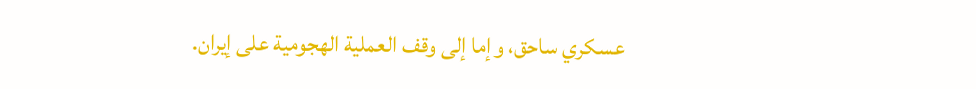عسكري ساحق، وإما إلى وقف العملية الهجومية على إيران.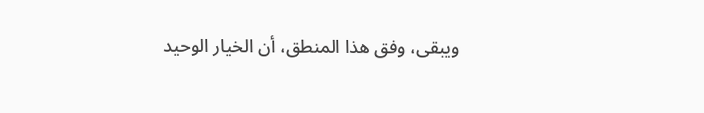ويبقى، وفق هذا المنطق، أن الخيار الوحيد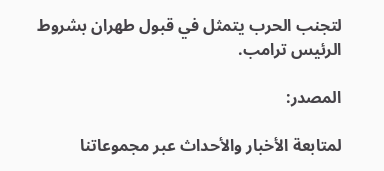لتجنب الحرب يتمثل في قبول طهران بشروط الرئيس ترامب.

المصدر:

لمتابعة الأخبار والأحداث عبر مجموعاتنا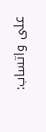على واتساب: